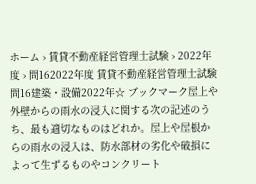ホーム › 賃貸不動産経営管理士試験 › 2022年度 › 問162022年度 賃貸不動産経営管理士試験 問16建築・設備2022年☆ ブックマーク屋上や外壁からの雨水の浸入に関する次の記述のうち、最も適切なものはどれか。屋上や屋根からの雨水の浸入は、防水部材の劣化や破損によって生ずるものやコンクリート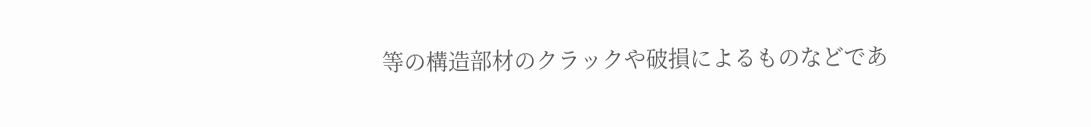等の構造部材のクラックや破損によるものなどであ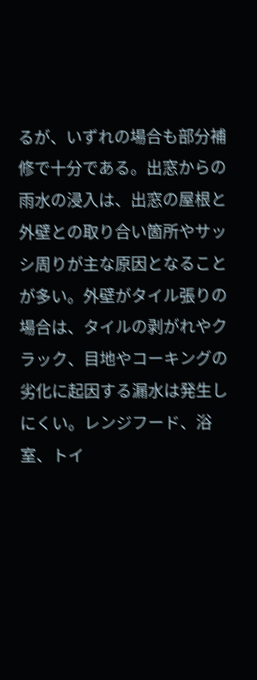るが、いずれの場合も部分補修で十分である。出窓からの雨水の浸入は、出窓の屋根と外壁との取り合い箇所やサッシ周りが主な原因となることが多い。外壁がタイル張りの場合は、タイルの剥がれやクラック、目地やコーキングの劣化に起因する漏水は発生しにくい。レンジフード、浴室、トイ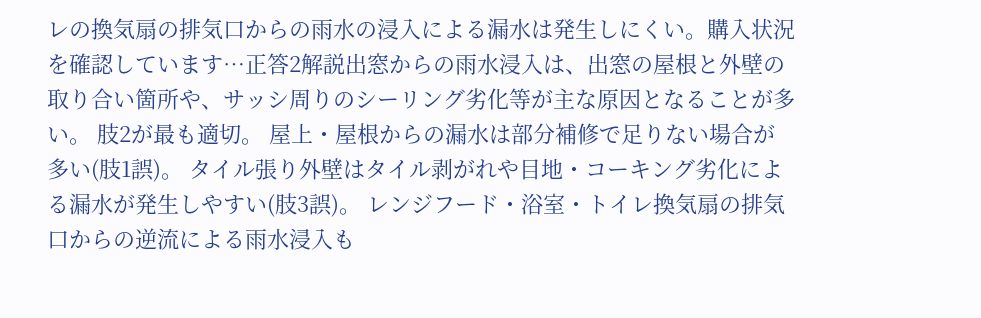レの換気扇の排気口からの雨水の浸入による漏水は発生しにくい。購入状況を確認しています…正答2解説出窓からの雨水浸入は、出窓の屋根と外壁の取り合い箇所や、サッシ周りのシーリング劣化等が主な原因となることが多い。 肢2が最も適切。 屋上・屋根からの漏水は部分補修で足りない場合が多い(肢1誤)。 タイル張り外壁はタイル剥がれや目地・コーキング劣化による漏水が発生しやすい(肢3誤)。 レンジフード・浴室・トイレ換気扇の排気口からの逆流による雨水浸入も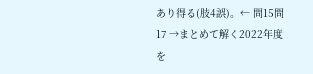あり得る(肢4誤)。← 問15問17 →まとめて解く2022年度を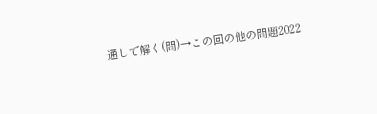通しで解く(問)→この回の他の問題2022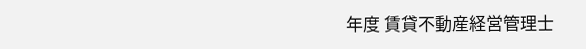年度 賃貸不動産経営管理士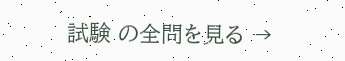試験 の全問を見る →